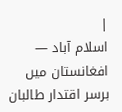|
اسلام آباد — افغانستان میں برسر اقتدار طالبان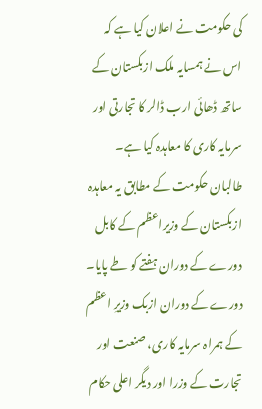کی حکومت نے اعلان کیا ہے کہ اس نے ہمسایہ ملک ازبکستان کے ساتھ ڈھائی ارب ڈالر کا تجارتی اور سرمایہ کاری کا معاہدہ کیا ہے۔
طالبان حکومت کے مطابق یہ معاہدہ ازبکستان کے وزیراعظم کے کابل دورے کے دوران ہفتے کو طے پایا۔
دورے کے دوران ازبک وزیرِ اعظم کے ہمراہ سرمایہ کاری، صنعت اور تجارت کے وزرا اور دیگر اعلی حکام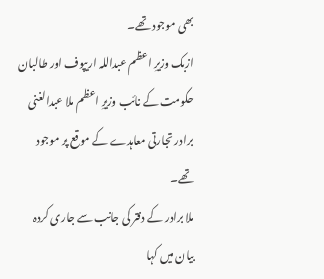بھی موجود تھے۔
ازبک وزیرِ اعظم عبداللہ اریپوف اور طالبان حکومت کے نائب وزیرِ اعظم ملا عبدالغنی برادر تجارتی معاہدے کے موقع پر موجود تھے۔
ملا برادر کے دفتر کی جانب سے جاری کردہ بیان میں کہا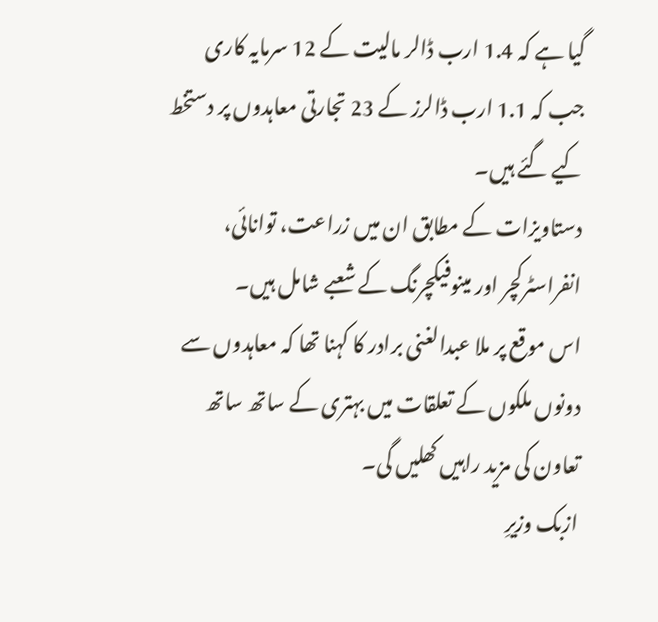گیا ہے کہ 1.4 ارب ڈالر مالیت کے 12 سرمایہ کاری جب کہ 1.1 ارب ڈالرز کے 23 تجارتی معاہدوں پر دستخط کیے گئے ہیں۔
دستاویزات کے مطابق ان میں زراعت، توانائی، انفراسٹرکچر اور مینوفیکچرنگ کے شعبے شامل ہیں۔
اس موقع پر ملا عبدالغنی برادر کا کہنا تھا کہ معاہدوں سے دونوں ملکوں کے تعلقات میں بہتری کے ساتھ ساتھ تعاون کی مزید راہیں کھلیں گی۔
ازبک وزیرِ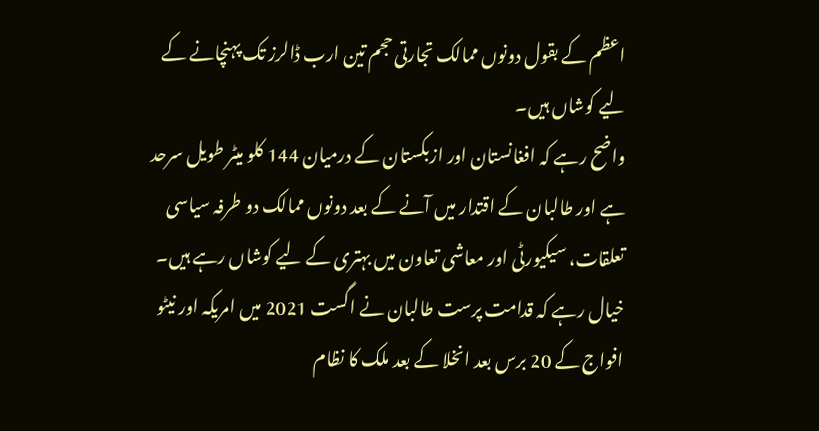اعظم کے بقول دونوں ممالک تجارتی حجم تین ارب ڈالرز تک پہنچانے کے لیے کوشاں ہیں۔
واضح رہے کہ افغانستان اور ازبکستان کے درمیان 144 کلو میٹر طویل سرحد ہے اور طالبان کے اقتدار میں آنے کے بعد دونوں ممالک دو طرفہ سیاسی تعلقات، سیکیورٹی اور معاشی تعاون میں بہتری کے لیے کوشاں رہے ہیں۔
خیال رہے کہ قدامت پرست طالبان نے اگست 2021 میں امریکہ اور نیٹو افواج کے 20 برس بعد انخلا کے بعد ملک کا نظام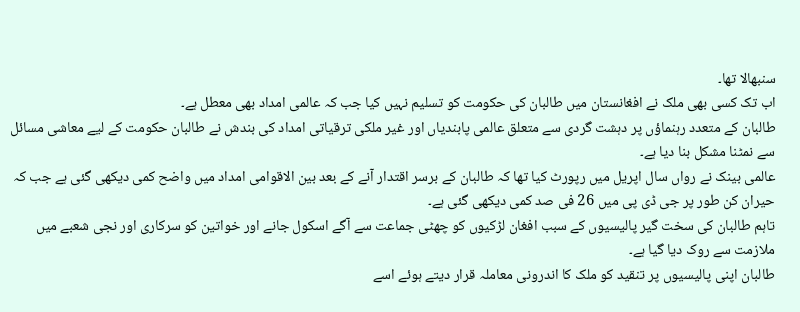سنبھالا تھا۔
اب تک کسی بھی ملک نے افغانستان میں طالبان کی حکومت کو تسلیم نہیں کیا جب کہ عالمی امداد بھی معطل ہے۔
طالبان کے متعدد رہنماؤں پر دہشت گردی سے متعلق عالمی پابندیاں اور غیر ملکی ترقیاتی امداد کی بندش نے طالبان حکومت کے لیے معاشی مسائل سے نمٹنا مشکل بنا دیا ہے۔
عالمی بینک نے رواں سال اپریل میں رپورٹ کیا تھا کہ طالبان کے برسر اقتدار آنے کے بعد بین الاقوامی امداد میں واضح کمی دیکھی گئی ہے جب کہ حیران کن طور پر جی ڈی پی میں 26 فی صد کمی دیکھی گئی ہے۔
تاہم طالبان کی سخت گیر پالیسیوں کے سبب افغان لڑکیوں کو چھٹی جماعت سے آگے اسکول جانے اور خواتین کو سرکاری اور نجی شعبے میں ملازمت سے روک دیا گیا ہے۔
طالبان اپنی پالیسیوں پر تنقید کو ملک کا اندرونی معاملہ قرار دیتے ہوئے اسے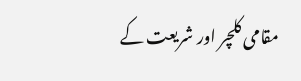مقامی کلچر اور شریعت کے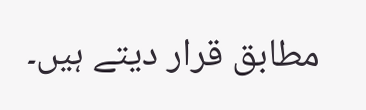مطابق قرار دیتے ہیں۔